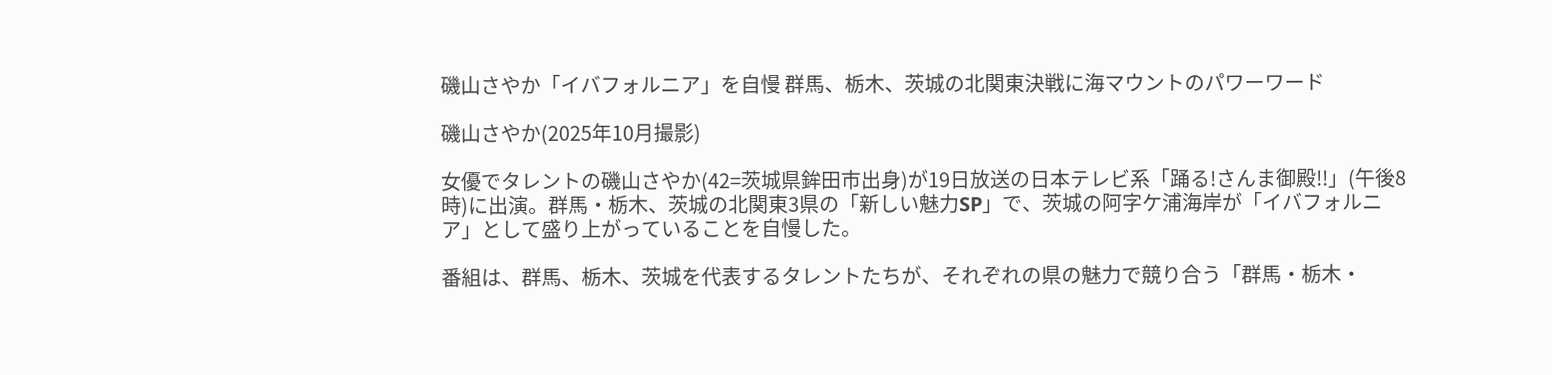磯山さやか「イバフォルニア」を自慢 群馬、栃木、茨城の北関東決戦に海マウントのパワーワード

磯山さやか(2025年10月撮影)

女優でタレントの磯山さやか(42=茨城県鉾田市出身)が19日放送の日本テレビ系「踊る!さんま御殿!!」(午後8時)に出演。群馬・栃木、茨城の北関東3県の「新しい魅力SP」で、茨城の阿字ケ浦海岸が「イバフォルニア」として盛り上がっていることを自慢した。

番組は、群馬、栃木、茨城を代表するタレントたちが、それぞれの県の魅力で競り合う「群馬・栃木・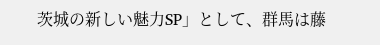茨城の新しい魅力SP」として、群馬は藤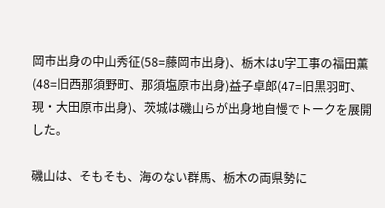岡市出身の中山秀征(58=藤岡市出身)、栃木はU字工事の福田薫(48=旧西那須野町、那須塩原市出身)益子卓郎(47=旧黒羽町、現・大田原市出身)、茨城は磯山らが出身地自慢でトークを展開した。

磯山は、そもそも、海のない群馬、栃木の両県勢に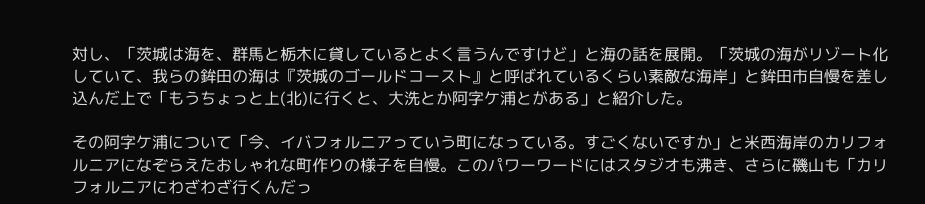対し、「茨城は海を、群馬と栃木に貸しているとよく言うんですけど」と海の話を展開。「茨城の海がリゾート化していて、我らの鉾田の海は『茨城のゴールドコースト』と呼ばれているくらい素敵な海岸」と鉾田市自慢を差し込んだ上で「もうちょっと上(北)に行くと、大洗とか阿字ケ浦とがある」と紹介した。

その阿字ケ浦について「今、イバフォルニアっていう町になっている。すごくないですか」と米西海岸のカリフォルニアになぞらえたおしゃれな町作りの様子を自慢。このパワーワードにはスタジオも沸き、さらに磯山も「カリフォルニアにわざわざ行くんだっ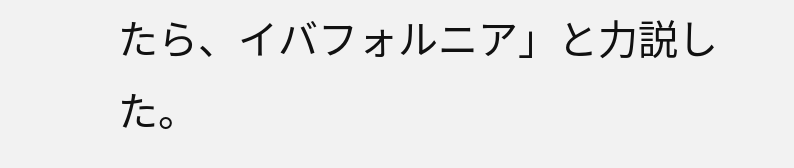たら、イバフォルニア」と力説した。